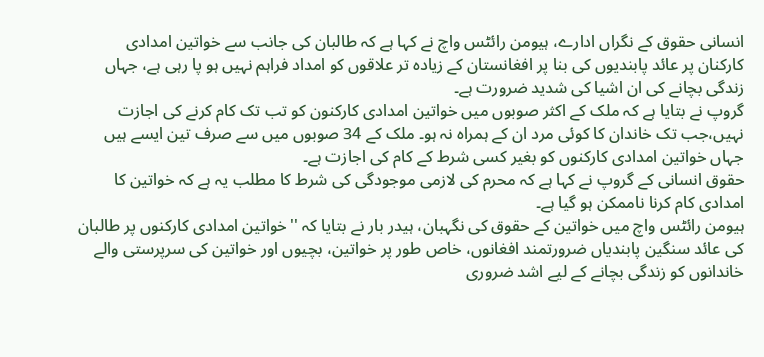انسانی حقوق کے نگراں ادارے، ہیومن رائٹس واچ نے کہا ہے کہ طالبان کی جانب سے خواتین امدادی کارکنان پر عائد پابندیوں کی بنا پر افغانستان کے زیادہ تر علاقوں کو امداد فراہم نہیں ہو پا رہی ہے، جہاں زندگی بچانے کی ان اشیا کی شدید ضرورت ہے۔
گروپ نے بتایا ہے کہ ملک کے اکثر صوبوں میں خواتین امدادی کارکنون کو تب تک کام کرنے کی اجازت نہیں،جب تک خاندان کا کوئی مرد ان کے ہمراہ نہ ہو۔ ملک کے 34 صوبوں میں سے صرف تین ایسے ہیں جہاں خواتین امدادی کارکنوں کو بغیر کسی شرط کے کام کی اجازت ہے۔
حقوق انسانی کے گروپ نے کہا ہے کہ محرم کی لازمی موجودگی کی شرط کا مطلب یہ ہے کہ خواتین کا امدادی کام کرنا ناممکن ہو گیا ہے۔
ہیومن رائٹس واچ میں خواتین کے حقوق کی نگہبان، ہیدر بار نے بتایا کہ ''خواتین امدادی کارکنوں پر طالبان کی عائد سنگین پابندیاں ضرورتمند افغانوں، خاص طور پر خواتین، بچیوں اور خواتین کی سرپرستی والے خاندانوں کو زندگی بچانے کے لیے اشد ضروری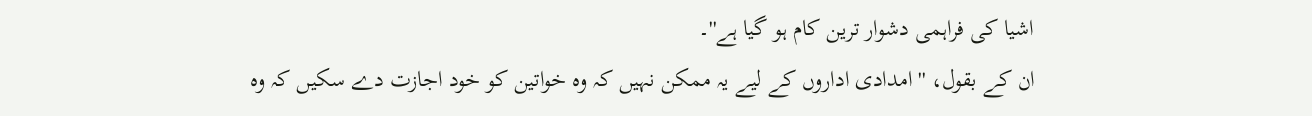اشیا کی فراہمی دشوار ترین کام ہو گیا ہے''۔
ان کے بقول، ''امدادی اداروں کے لیے یہ ممکن نہیں کہ وہ خواتین کو خود اجازت دے سکیں کہ وہ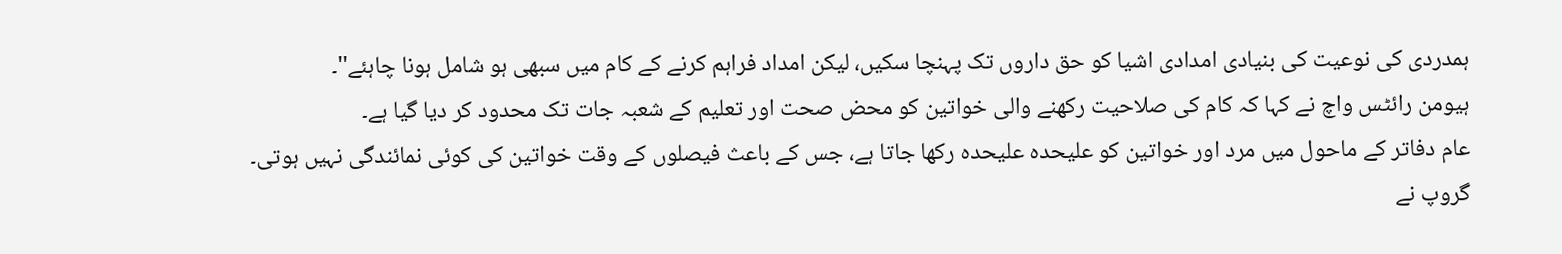ہمدردی کی نوعیت کی بنیادی امدادی اشیا کو حق داروں تک پہنچا سکیں، لیکن امداد فراہم کرنے کے کام میں سبھی ہو شامل ہونا چاہئے''۔
ہیومن رائٹس واچ نے کہا کہ کام کی صلاحیت رکھنے والی خواتین کو محض صحت اور تعلیم کے شعبہ جات تک محدود کر دیا گیا ہے۔
عام دفاتر کے ماحول میں مرد اور خواتین کو علیحدہ علیحدہ رکھا جاتا ہے، جس کے باعث فیصلوں کے وقت خواتین کی کوئی نمائندگی نہیں ہوتی۔
گروپ نے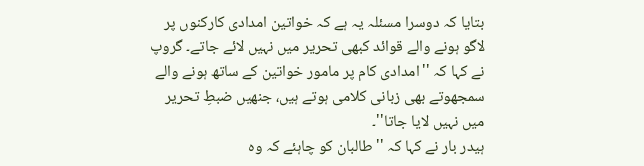بتایا کہ دوسرا مسئلہ یہ ہے کہ خواتین امدادی کارکنوں پر لاگو ہونے والے قوائد کبھی تحریر میں نہیں لائے جاتے۔ گروپ نے کہا کہ ''امدادی کام پر مامور خواتین کے ساتھ ہونے والے سمجھوتے بھی زبانی کلامی ہوتے ہیں، جنھیں ضبطِ تحریر میں نہیں لایا جاتا''۔
ہیدر بار نے کہا کہ ''طالبان کو چاہئے کہ وہ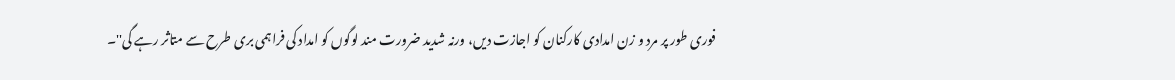فوری طور پر مرد و زن امدادی کارکنان کو اجازت دیں، ورنہ شدید ضرورت مند لوگوں کو امداد کی فراہمی بری طرح سے متاثر رہے گی''۔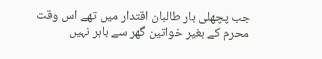جب پچھلی بار طالبان اقتدار میں تھے اس وقت محرم کے بغیر خواتین گھر سے باہر نہیں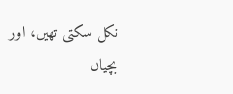نکل سکتی تھیں، اور بچیاں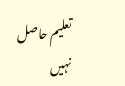تعلیم حاصل نہیں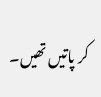کر پاتیں تھیں۔